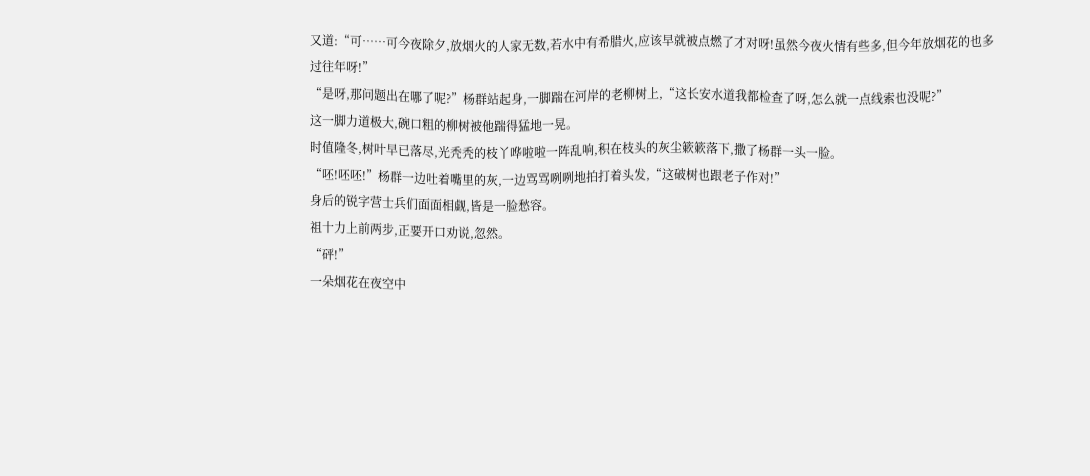又道:“可……可今夜除夕,放烟火的人家无数,若水中有希腊火,应该早就被点燃了才对呀!虽然今夜火情有些多,但今年放烟花的也多过往年呀!”
“是呀,那问题出在哪了呢?”杨群站起身,一脚踹在河岸的老柳树上,“这长安水道我都检查了呀,怎么就一点线索也没呢?”
这一脚力道极大,碗口粗的柳树被他踹得猛地一晃。
时值隆冬,树叶早已落尽,光秃秃的枝丫哗啦啦一阵乱响,积在枝头的灰尘簌簌落下,撒了杨群一头一脸。
“呸!呸呸!”杨群一边吐着嘴里的灰,一边骂骂咧咧地拍打着头发,“这破树也跟老子作对!”
身后的锐字营士兵们面面相觑,皆是一脸愁容。
祖十力上前两步,正要开口劝说,忽然。
“砰!”
一朵烟花在夜空中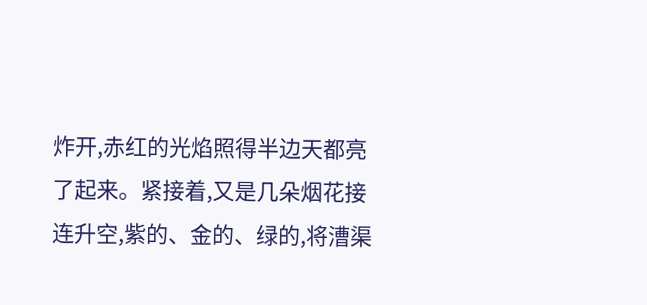炸开,赤红的光焰照得半边天都亮了起来。紧接着,又是几朵烟花接连升空,紫的、金的、绿的,将漕渠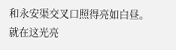和永安渠交叉口照得亮如白昼。
就在这光亮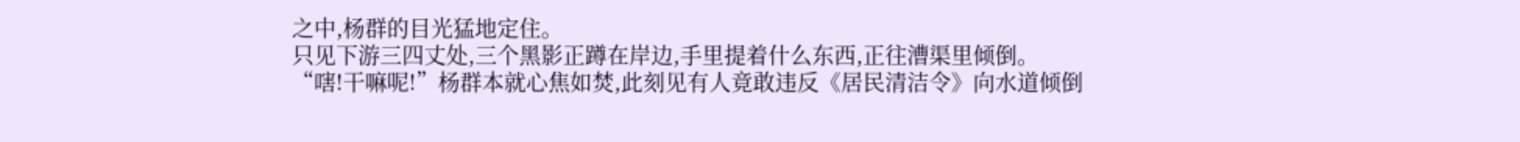之中,杨群的目光猛地定住。
只见下游三四丈处,三个黑影正蹲在岸边,手里提着什么东西,正往漕渠里倾倒。
“嗐!干嘛呢!”杨群本就心焦如焚,此刻见有人竟敢违反《居民清洁令》向水道倾倒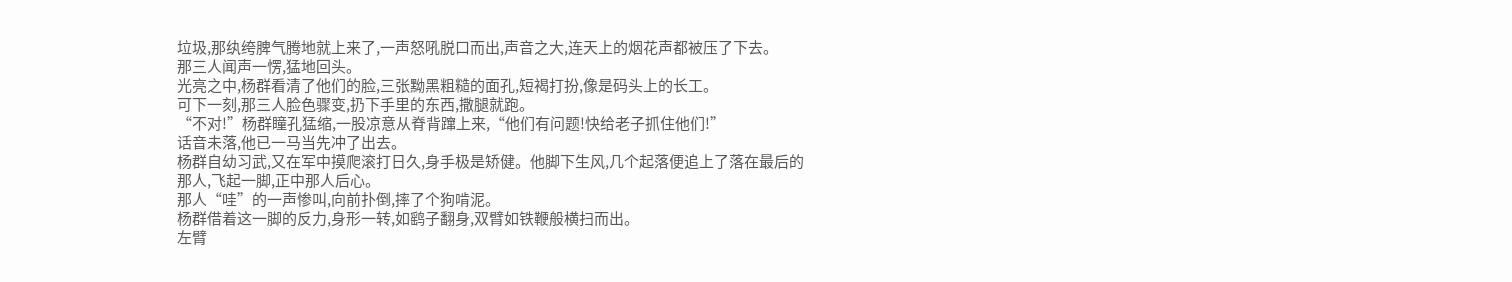垃圾,那纨绔脾气腾地就上来了,一声怒吼脱口而出,声音之大,连天上的烟花声都被压了下去。
那三人闻声一愣,猛地回头。
光亮之中,杨群看清了他们的脸,三张黝黑粗糙的面孔,短褐打扮,像是码头上的长工。
可下一刻,那三人脸色骤变,扔下手里的东西,撒腿就跑。
“不对!”杨群瞳孔猛缩,一股凉意从脊背蹿上来,“他们有问题!快给老子抓住他们!”
话音未落,他已一马当先冲了出去。
杨群自幼习武,又在军中摸爬滚打日久,身手极是矫健。他脚下生风,几个起落便追上了落在最后的那人,飞起一脚,正中那人后心。
那人“哇”的一声惨叫,向前扑倒,摔了个狗啃泥。
杨群借着这一脚的反力,身形一转,如鹞子翻身,双臂如铁鞭般横扫而出。
左臂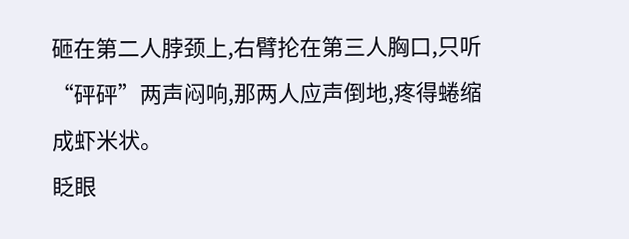砸在第二人脖颈上,右臂抡在第三人胸口,只听“砰砰”两声闷响,那两人应声倒地,疼得蜷缩成虾米状。
眨眼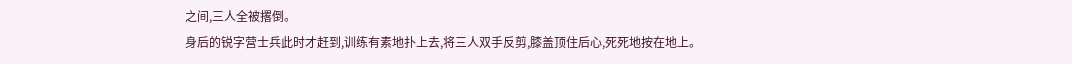之间,三人全被撂倒。
身后的锐字营士兵此时才赶到,训练有素地扑上去,将三人双手反剪,膝盖顶住后心,死死地按在地上。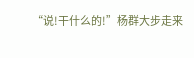“说!干什么的!”杨群大步走来